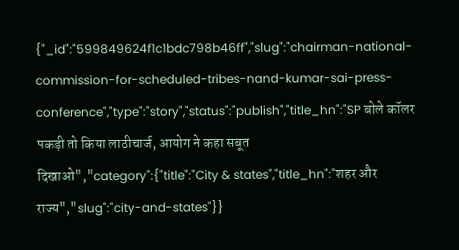{"_id":"599849624f1c1bdc798b46ff","slug":"chairman-national-commission-for-scheduled-tribes-nand-kumar-sai-press-conference","type":"story","status":"publish","title_hn":"SP बोले कॉलर पकड़ी तो किया लाठीचार्ज, आयोग ने कहा सबूत दिखाओ","category":{"title":"City & states","title_hn":"शहर और राज्य","slug":"city-and-states"}}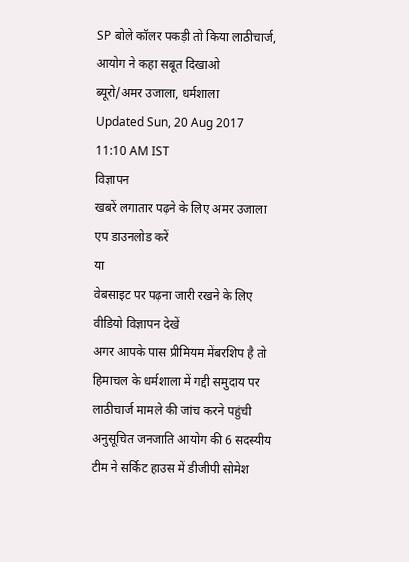SP बोले कॉलर पकड़ी तो किया लाठीचार्ज, आयोग ने कहा सबूत दिखाओ
ब्यूरो/अमर उजाला, धर्मशाला
Updated Sun, 20 Aug 2017 11:10 AM IST
विज्ञापन
खबरें लगातार पढ़ने के लिए अमर उजाला एप डाउनलोड करें
या
वेबसाइट पर पढ़ना जारी रखने के लिए वीडियो विज्ञापन देखें
अगर आपके पास प्रीमियम मेंबरशिप है तो
हिमाचल के धर्मशाला में गद्दी समुदाय पर लाठीचार्ज मामले की जांच करने पहुंची अनुसूचित जनजाति आयोग की 6 सदस्यीय टीम ने सर्किट हाउस में डीजीपी सोमेश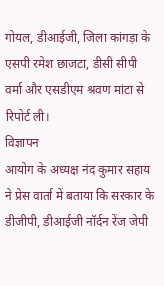गोयल, डीआईजी, जिला कांगड़ा के एसपी रमेश छाजटा, डीसी सीपी वर्मा और एसडीएम श्रवण मांटा से रिपोर्ट ली।
विज्ञापन
आयोग के अध्यक्ष नंद कुमार सहाय ने प्रेस वार्ता में बताया कि सरकार के डीजीपी, डीआईजी नॉर्दन रेंज जेपी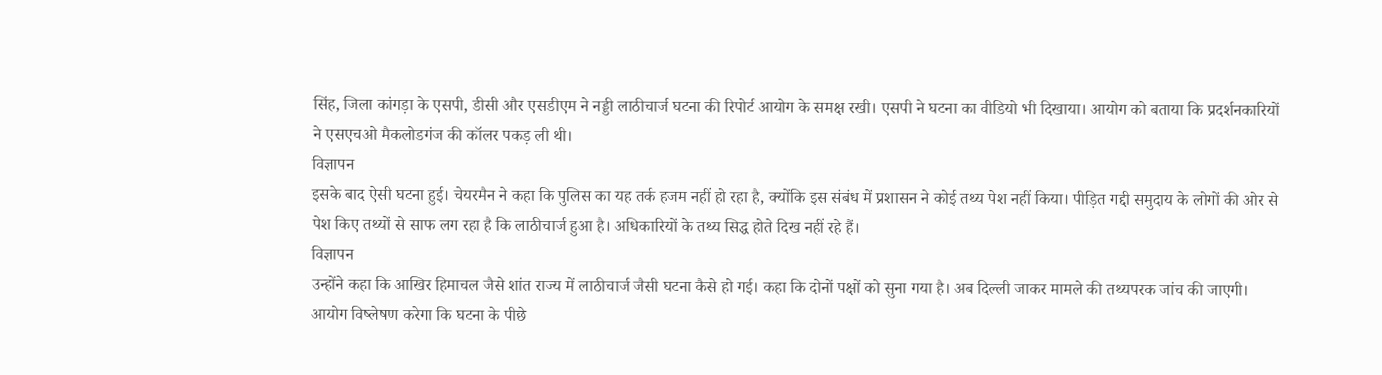सिंह, जिला कांगड़ा के एसपी, डीसी और एसडीएम ने नड्डी लाठीचार्ज घटना की रिपोर्ट आयोग के समक्ष रखी। एसपी ने घटना का वीडियो भी दिखाया। आयोग को बताया कि प्रदर्शनकारियों ने एसएचओ मैकलोडगंज की कॉलर पकड़ ली थी।
विज्ञापन
इसके बाद ऐसी घटना हुई। चेयरमैन ने कहा कि पुलिस का यह तर्क हजम नहीं हो रहा है, क्योंकि इस संबंध में प्रशासन ने कोई तथ्य पेश नहीं किया। पीड़ित गद्दी समुदाय के लोगों की ओर से पेश किए तथ्यों से साफ लग रहा है कि लाठीचार्ज हुआ है। अधिकारियों के तथ्य सिद्ध होते दिख नहीं रहे हैं।
विज्ञापन
उन्होंने कहा कि आखिर हिमाचल जैसे शांत राज्य में लाठीचार्ज जैसी घटना कैसे हो गई। कहा कि दोनों पक्षों को सुना गया है। अब दिल्ली जाकर मामले की तथ्यपरक जांच की जाएगी। आयोग विष्लेषण करेगा कि घटना के पीछे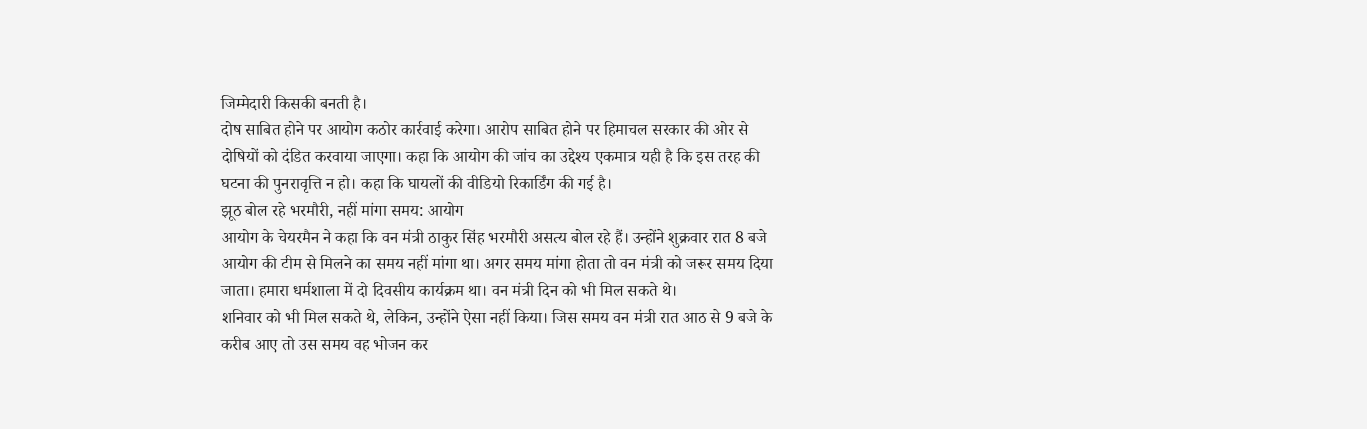जिम्मेदारी किसकी बनती है।
दोष साबित होने पर आयोग कठोर कार्रवाई करेगा। आरोप साबित होने पर हिमाचल सरकार की ओर से दोषियों को दंडित करवाया जाएगा। कहा कि आयोग की जांच का उद्देश्य एकमात्र यही है कि इस तरह की घटना की पुनरावृत्ति न हो। कहा कि घायलों की वीडियो रिकार्डिंग की गई है।
झूठ बोल रहे भरमौरी, नहीं मांगा समय: आयोग
आयोग के चेयरमैन ने कहा कि वन मंत्री ठाकुर सिंह भरमौरी असत्य बोल रहे हैं। उन्होंने शुक्रवार रात 8 बजे आयोग की टीम से मिलने का समय नहीं मांगा था। अगर समय मांगा होता तो वन मंत्री को जरूर समय दिया जाता। हमारा धर्मशाला में दो दिवसीय कार्यक्रम था। वन मंत्री दिन को भी मिल सकते थे।
शनिवार को भी मिल सकते थे, लेकिन, उन्होंने ऐसा नहीं किया। जिस समय वन मंत्री रात आठ से 9 बजे के करीब आए तो उस समय वह भोजन कर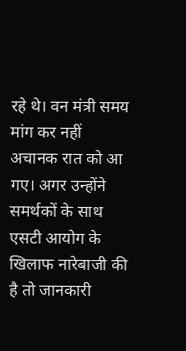रहे थे। वन मंत्री समय मांग कर नहीं अचानक रात को आ गए। अगर उन्होंने समर्थकों के साथ एसटी आयोग के खिलाफ नारेबाजी की है तो जानकारी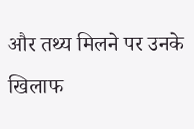और तथ्य मिलने पर उनके खिलाफ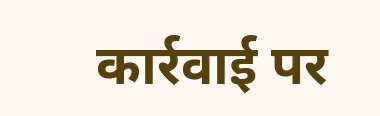कार्रवाई पर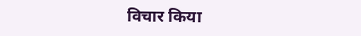विचार किया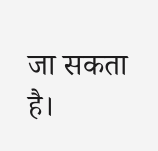जा सकता है।